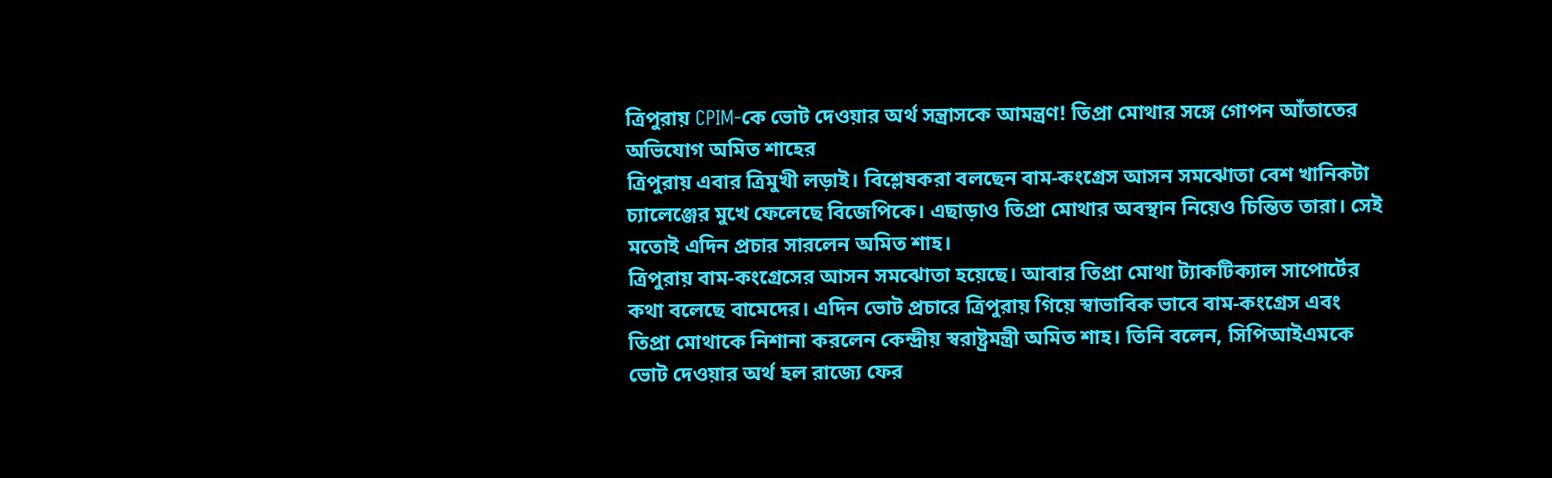ত্রিপুরায় CPIM-কে ভোট দেওয়ার অর্থ সন্ত্রাসকে আমন্ত্রণ! তিপ্রা মোথার সঙ্গে গোপন আঁতাতের অভিযোগ অমিত শাহের
ত্রিপুরায় এবার ত্রিমুখী লড়াই। বিশ্লেষকরা বলছেন বাম-কংগ্রেস আসন সমঝোতা বেশ খানিকটা চ্যালেঞ্জের মুখে ফেলেছে বিজেপিকে। এছাড়াও তিপ্রা মোথার অবস্থান নিয়েও চিন্তিত তারা। সেই মতোই এদিন প্রচার সারলেন অমিত শাহ।
ত্রিপুরায় বাম-কংগ্রেসের আসন সমঝোতা হয়েছে। আবার তিপ্রা মোথা ট্যাকটিক্যাল সাপোর্টের কথা বলেছে বামেদের। এদিন ভোট প্রচারে ত্রিপুরায় গিয়ে স্বাভাবিক ভাবে বাম-কংগ্রেস এবং তিপ্রা মোথাকে নিশানা করলেন কেন্দ্রীয় স্বরাষ্ট্রমন্ত্রী অমিত শাহ। তিনি বলেন, সিপিআইএমকে ভোট দেওয়ার অর্থ হল রাজ্যে ফের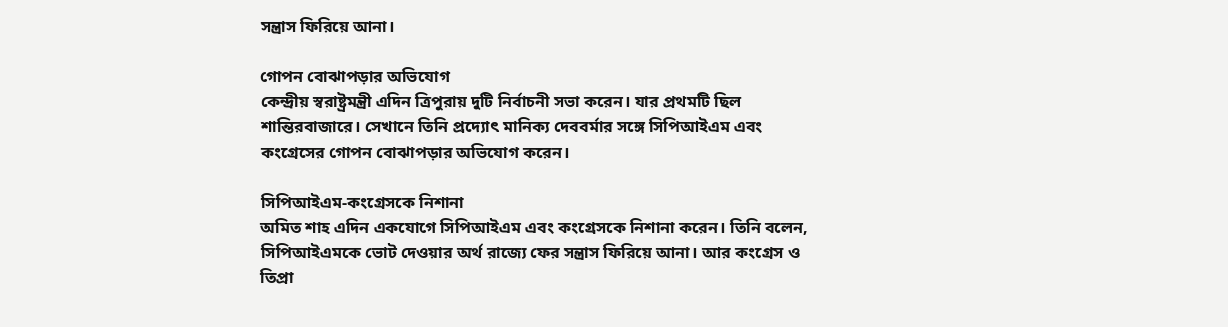সন্ত্রাস ফিরিয়ে আনা।

গোপন বোঝাপড়ার অভিযোগ
কেন্দ্রীয় স্বরাষ্ট্রমন্ত্রী এদিন ত্রিপুরায় দুটি নির্বাচনী সভা করেন। যার প্রথমটি ছিল শান্তিরবাজারে। সেখানে তিনি প্রদ্যোৎ মানিক্য দেববর্মার সঙ্গে সিপিআইএম এবং কংগ্রেসের গোপন বোঝাপড়ার অভিযোগ করেন।

সিপিআইএম-কংগ্রেসকে নিশানা
অমিত শাহ এদিন একযোগে সিপিআইএম এবং কংগ্রেসকে নিশানা করেন। তিনি বলেন, সিপিআইএমকে ভোট দেওয়ার অর্থ রাজ্যে ফের সন্ত্রাস ফিরিয়ে আনা। আর কংগ্রেস ও তিপ্রা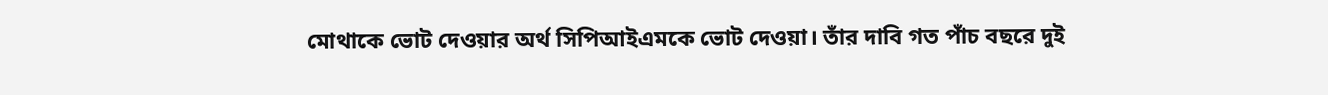মোথাকে ভোট দেওয়ার অর্থ সিপিআইএমকে ভোট দেওয়া। তাঁর দাবি গত পাঁচ বছরে দুই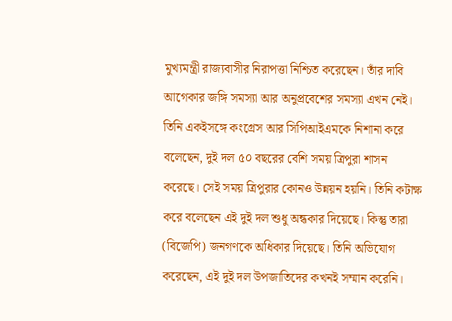মুখ্যমন্ত্রী রাজ্যবাসীর নিরাপত্তা নিশ্চিত করেছেন। তাঁর দাবি আগেকার জঙ্গি সমস্যা আর অনুপ্রবেশের সমস্যা এখন নেই। তিনি একইসঙ্গে কংগ্রেস আর সিপিআইএমকে নিশানা করে বলেছেন, দুই দল ৫০ বছরের বেশি সময় ত্রিপুরা শাসন করেছে। সেই সময় ত্রিপুরার কোনও উন্নয়ন হয়নি। তিনি কটাক্ষ করে বলেছেন এই দুই দল শুধু অন্ধকার দিয়েছে। কিন্তু তারা (বিজেপি) জনগণকে অধিকার দিয়েছে। তিনি অভিযোগ করেছেন, এই দুই দল উপজাতিদের কখনই সম্মান করেনি।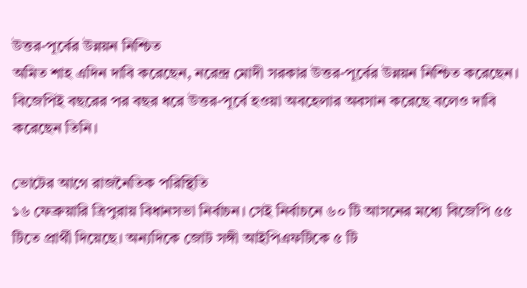উত্তর-পূর্বের উন্নয়ন নিশ্চিত
অমিত শাহ এদিন দাবি করেছেন, নরেন্দ্র মোদী সরকার উত্তর-পূর্বের উন্নয়ন নিশ্চিত করেছেন। বিজেপিই বছরের পর বছর ধরে উত্তর-পূর্বে হওয়া অবহেলার অবসান করেছে বলেও দাবি করেছেন তিনি।

ভোটের আগে রাজনৈতিক পরিস্থিতি
১৬ ফেব্রুয়ারি ত্রিপুরায় বিধানসভা নির্বাচন। সেই নির্বাচনে ৬০ টি আসনের মধ্যে বিজেপি ৫৫ টিতে প্রার্থী দিয়েছে। অন্যদিকে জোট সঙ্গী আইপিএফটিকে ৫ টি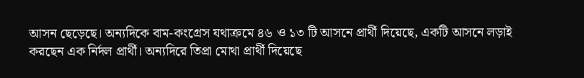আসন ছেড়েছে। অন্যদিকে বাম-কংগ্রেস যথাক্রমে ৪৬ ও ১৩ টি আসনে প্রার্থী দিয়েছে, একটি আসনে লড়াই করছেন এক নির্দল প্রার্থী। অন্যদিরে তিপ্রা মোথা প্রার্থী দিয়েছে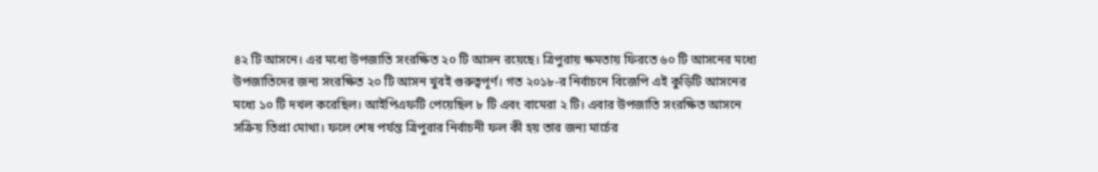৪২ টি আসনে। এর মধ্যে উপজাতি সংরক্ষিত ২০ টি আসন রয়েছে। ত্রিপুরায় ক্ষমতায় ফিরতে ৬০ টি আসনের মধ্যে উপজাতিদের জন্য সংরক্ষিত ২০ টি আসন খুবই গুরুত্বপূর্ণ। গত ২০১৮-র নির্বাচনে বিজেপি এই কুড়িটি আসনের মধ্যে ১০ টি দখল করেছিল। আইপিএফটি পেয়েছিল ৮ টি এবং বামেরা ২ টি। এবার উপজাতি সংরক্ষিত আসনে সক্রিয় তিপ্রা মোথা। ফলে শেষ পর্যন্ত ত্রিপুরার নির্বাচনী ফল কী হয় তার জন্য মার্চের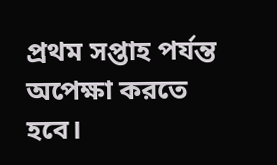প্রথম সপ্তাহ পর্যন্ত অপেক্ষা করতে হবে।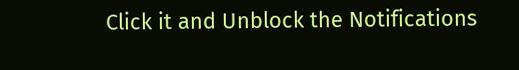Click it and Unblock the Notifications